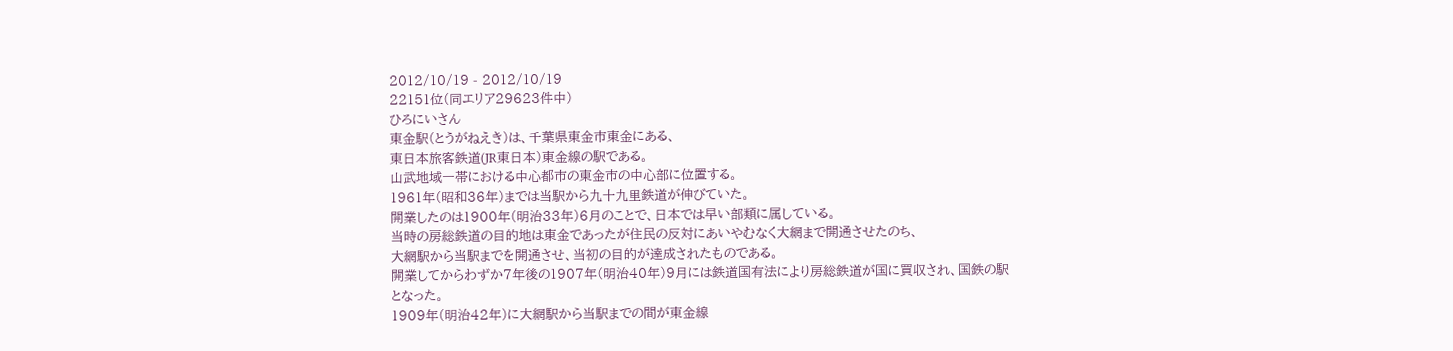2012/10/19 - 2012/10/19
22151位(同エリア29623件中)
ひろにいさん
東金駅(とうがねえき)は、千葉県東金市東金にある、
東日本旅客鉄道(JR東日本)東金線の駅である。
山武地域一帯における中心都市の東金市の中心部に位置する。
1961年(昭和36年)までは当駅から九十九里鉄道が伸びていた。
開業したのは1900年(明治33年)6月のことで、日本では早い部類に属している。
当時の房総鉄道の目的地は東金であったが住民の反対にあいやむなく大網まで開通させたのち、
大網駅から当駅までを開通させ、当初の目的が達成されたものである。
開業してからわずか7年後の1907年(明治40年)9月には鉄道国有法により房総鉄道が国に買収され、国鉄の駅となった。
1909年(明治42年)に大網駅から当駅までの間が東金線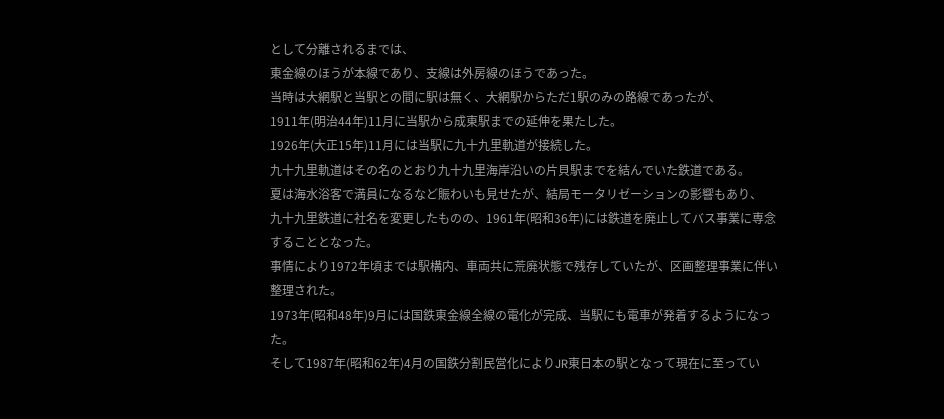として分離されるまでは、
東金線のほうが本線であり、支線は外房線のほうであった。
当時は大網駅と当駅との間に駅は無く、大網駅からただ1駅のみの路線であったが、
1911年(明治44年)11月に当駅から成東駅までの延伸を果たした。
1926年(大正15年)11月には当駅に九十九里軌道が接続した。
九十九里軌道はその名のとおり九十九里海岸沿いの片貝駅までを結んでいた鉄道である。
夏は海水浴客で満員になるなど賑わいも見せたが、結局モータリゼーションの影響もあり、
九十九里鉄道に社名を変更したものの、1961年(昭和36年)には鉄道を廃止してバス事業に専念することとなった。
事情により1972年頃までは駅構内、車両共に荒廃状態で残存していたが、区画整理事業に伴い整理された。
1973年(昭和48年)9月には国鉄東金線全線の電化が完成、当駅にも電車が発着するようになった。
そして1987年(昭和62年)4月の国鉄分割民営化によりJR東日本の駅となって現在に至ってい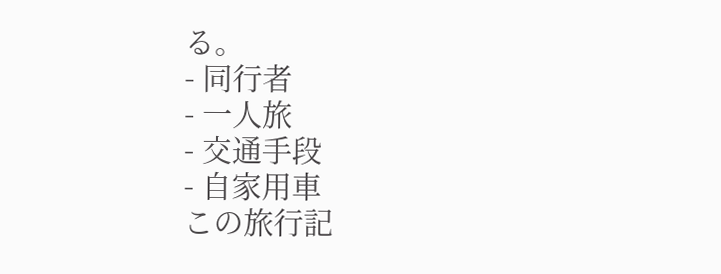る。
- 同行者
- 一人旅
- 交通手段
- 自家用車
この旅行記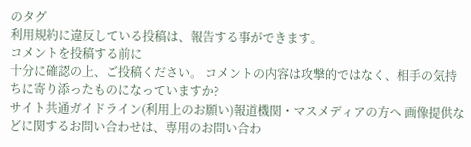のタグ
利用規約に違反している投稿は、報告する事ができます。
コメントを投稿する前に
十分に確認の上、ご投稿ください。 コメントの内容は攻撃的ではなく、相手の気持ちに寄り添ったものになっていますか?
サイト共通ガイドライン(利用上のお願い)報道機関・マスメディアの方へ 画像提供などに関するお問い合わせは、専用のお問い合わ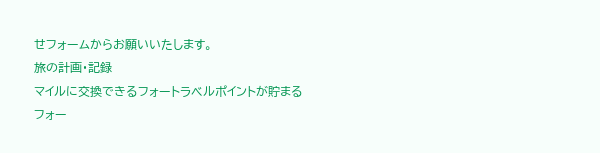せフォームからお願いいたします。
旅の計画・記録
マイルに交換できるフォートラベルポイントが貯まる
フォー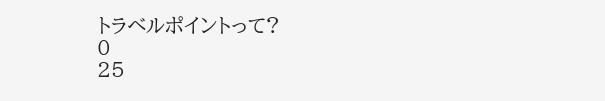トラベルポイントって?
0
25